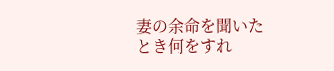妻の余命を聞いたとき何をすれ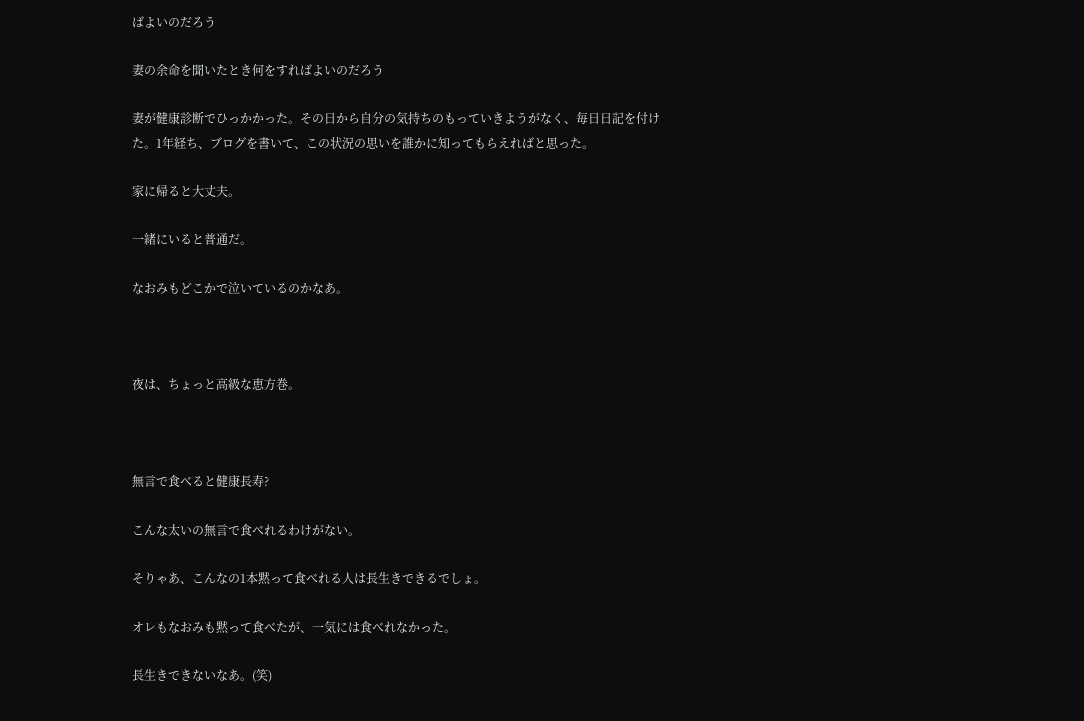ばよいのだろう

妻の余命を聞いたとき何をすればよいのだろう

妻が健康診断でひっかかった。その日から自分の気持ちのもっていきようがなく、毎日日記を付けた。1年経ち、ブログを書いて、この状況の思いを誰かに知ってもらえればと思った。

家に帰ると大丈夫。

一緒にいると普通だ。

なおみもどこかで泣いているのかなあ。



夜は、ちょっと高級な恵方巻。



無言で食べると健康長寿?

こんな太いの無言で食べれるわけがない。

そりゃあ、こんなの1本黙って食べれる人は長生きできるでしょ。

オレもなおみも黙って食べたが、一気には食べれなかった。

長生きできないなあ。(笑)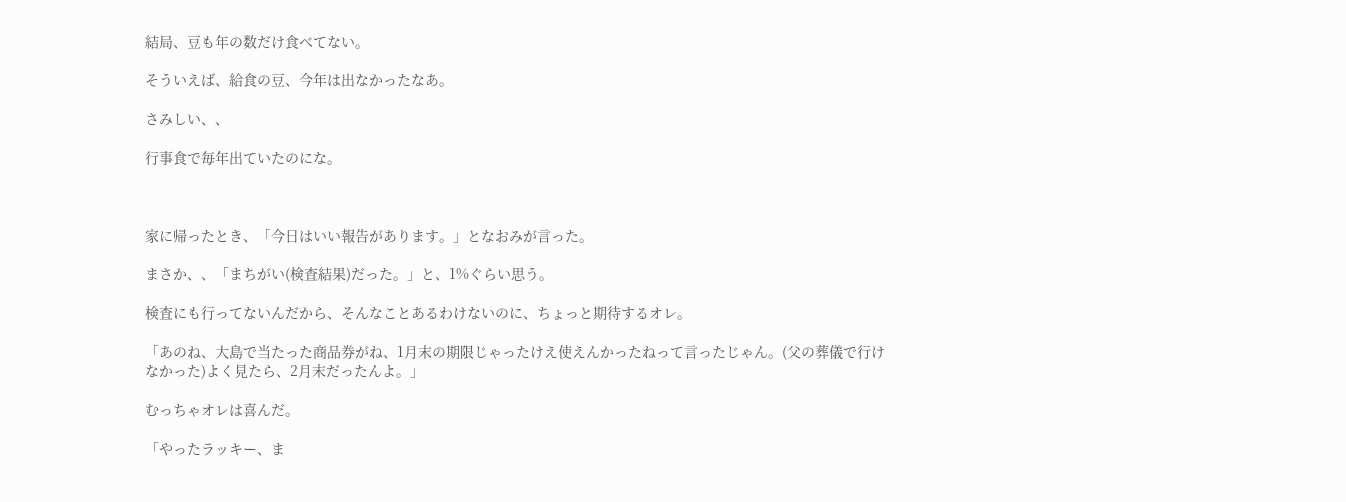結局、豆も年の数だけ食べてない。

そういえば、給食の豆、今年は出なかったなあ。

さみしい、、

行事食で毎年出ていたのにな。



家に帰ったとき、「今日はいい報告があります。」となおみが言った。

まさか、、「まちがい(検査結果)だった。」と、1%ぐらい思う。

検査にも行ってないんだから、そんなことあるわけないのに、ちょっと期待するオレ。

「あのね、大島で当たった商品券がね、1月末の期限じゃったけえ使えんかったねって言ったじゃん。(父の葬儀で行けなかった)よく見たら、2月末だったんよ。」

むっちゃオレは喜んだ。

「やったラッキー、ま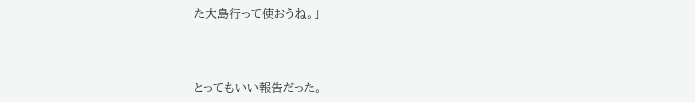た大島行って使おうね。」



とってもいい報告だった。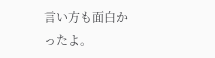言い方も面白かったよ。